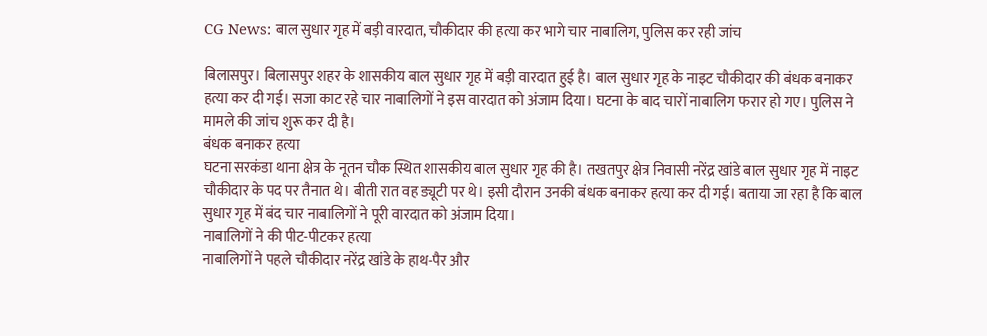CG News: बाल सुधार गृह में बड़ी वारदात, चौकीदार की हत्या कर भागे चार नाबालिग, पुलिस कर रही जांच

बिलासपुर। बिलासपुर शहर के शासकीय बाल सुधार गृह में बड़ी वारदात हुई है। बाल सुधार गृह के नाइट चौकीदार की बंधक बनाकर हत्या कर दी गई। सजा काट रहे चार नाबालिगों ने इस वारदात को अंजाम दिया। घटना के बाद चारों नाबालिग फरार हो गए। पुलिस ने मामले की जांच शुरू कर दी है।
बंधक बनाकर हत्या
घटना सरकंडा थाना क्षेत्र के नूतन चौक स्थित शासकीय बाल सुधार गृह की है। तखतपुर क्षेत्र निवासी नरेंद्र खांडे बाल सुधार गृह में नाइट चौकीदार के पद पर तैनात थे। बीती रात वह ड्यूटी पर थे। इसी दौरान उनकी बंधक बनाकर हत्या कर दी गई। बताया जा रहा है कि बाल सुधार गृह में बंद चार नाबालिगों ने पूरी वारदात को अंजाम दिया।
नाबालिगों ने की पीट-पीटकर हत्या
नाबालिगों ने पहले चौकीदार नरेंद्र खांडे के हाथ-पैर और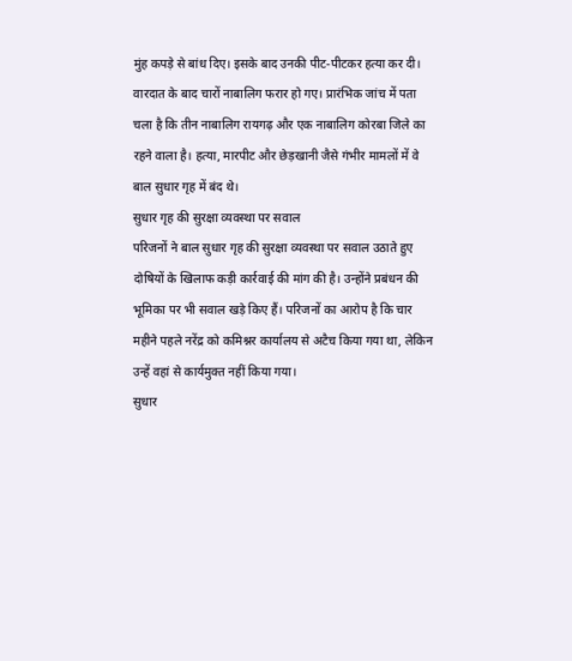मुंह कपड़े से बांध दिए। इसके बाद उनकी पीट-पीटकर हत्या कर दी। वारदात के बाद चारों नाबालिग फरार हो गए। प्रारंभिक जांच में पता चला है कि तीन नाबालिग रायगढ़ और एक नाबालिग कोरबा जिले का रहने वाला है। हत्या, मारपीट और छेड़खानी जैसे गंभीर मामलों में वे बाल सुधार गृह में बंद थे।
सुधार गृह की सुरक्षा व्यवस्था पर सवाल
परिजनों ने बाल सुधार गृह की सुरक्षा व्यवस्था पर सवाल उठाते हुए दोषियों के खिलाफ कड़ी कार्रवाई की मांग की है। उन्होंने प्रबंधन की भूमिका पर भी सवाल खड़े किए हैं। परिजनों का आरोप है कि चार महीने पहले नरेंद्र को कमिश्नर कार्यालय से अटैच किया गया था, लेकिन उन्हें वहां से कार्यमुक्त नहीं किया गया।
सुधार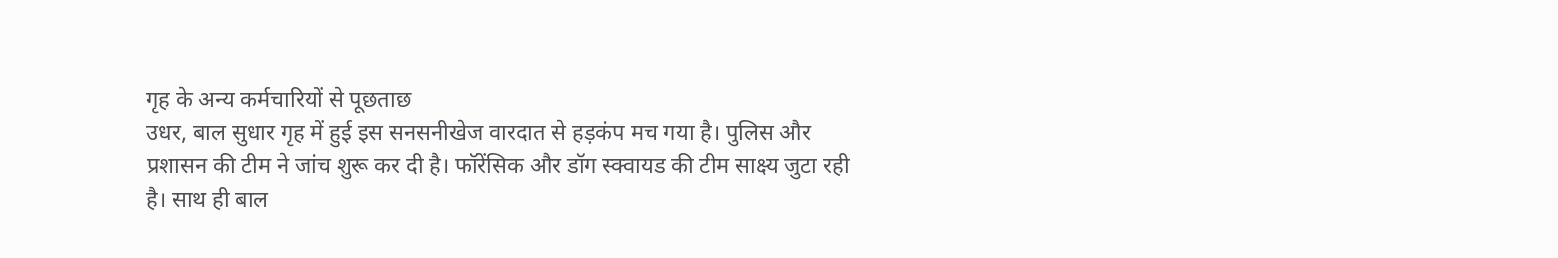गृह के अन्य कर्मचारियों से पूछताछ
उधर, बाल सुधार गृह में हुई इस सनसनीखेज वारदात से हड़कंप मच गया है। पुलिस और प्रशासन की टीम ने जांच शुरू कर दी है। फॉरेंसिक और डॉग स्क्वायड की टीम साक्ष्य जुटा रही है। साथ ही बाल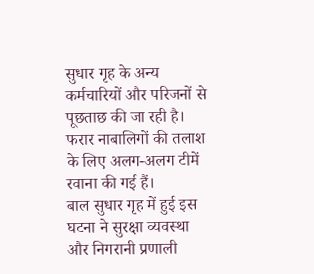सुधार गृह के अन्य कर्मचारियों और परिजनों से पूछताछ की जा रही है। फरार नाबालिगों की तलाश के लिए अलग-अलग टीमें रवाना की गई हैं।
बाल सुधार गृह में हुई इस घटना ने सुरक्षा व्यवस्था और निगरानी प्रणाली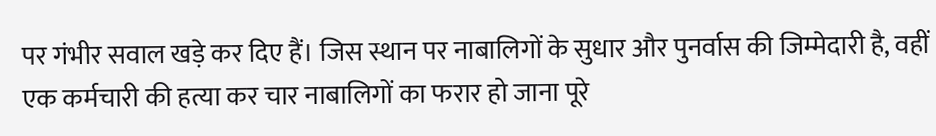पर गंभीर सवाल खड़े कर दिए हैं। जिस स्थान पर नाबालिगों के सुधार और पुनर्वास की जिम्मेदारी है, वहीं एक कर्मचारी की हत्या कर चार नाबालिगों का फरार हो जाना पूरे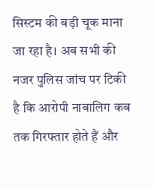सिस्टम की बड़ी चूक माना जा रहा है। अब सभी की नजर पुलिस जांच पर टिकी है कि आरोपी नाबालिग कब तक गिरफ्तार होते हैं और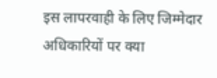इस लापरवाही के लिए जिम्मेदार अधिकारियों पर क्या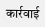कार्रवाई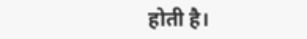होती है।